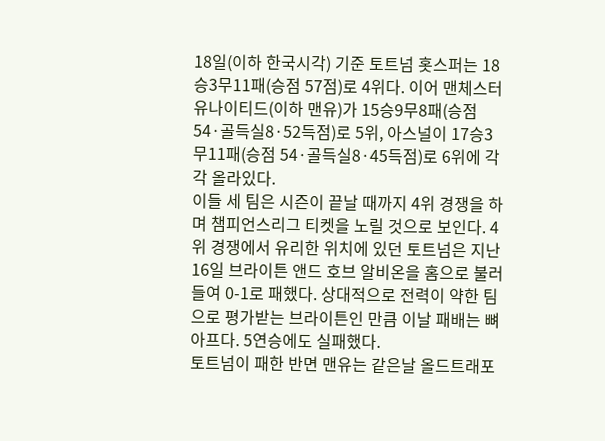18일(이하 한국시각) 기준 토트넘 홋스퍼는 18승3무11패(승점 57점)로 4위다. 이어 맨체스터 유나이티드(이하 맨유)가 15승9무8패(승점 54·골득실8·52득점)로 5위, 아스널이 17승3무11패(승점 54·골득실8·45득점)로 6위에 각각 올라있다.
이들 세 팀은 시즌이 끝날 때까지 4위 경쟁을 하며 챔피언스리그 티켓을 노릴 것으로 보인다. 4위 경쟁에서 유리한 위치에 있던 토트넘은 지난 16일 브라이튼 앤드 호브 알비온을 홈으로 불러들여 0-1로 패했다. 상대적으로 전력이 약한 팀으로 평가받는 브라이튼인 만큼 이날 패배는 뼈아프다. 5연승에도 실패했다.
토트넘이 패한 반면 맨유는 같은날 올드트래포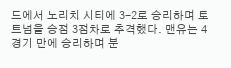드에서 노리치 시티에 3-2로 승리하며 토트넘을 승점 3점차로 추격했다. 맨유는 4경기 만에 승리하며 분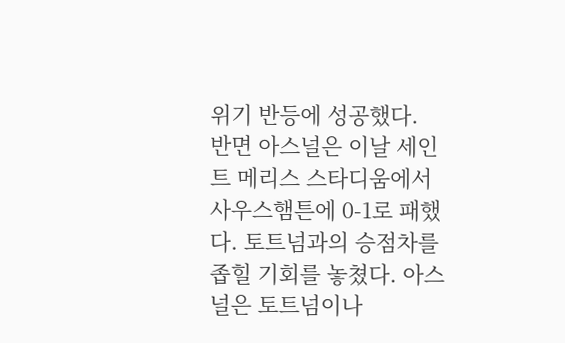위기 반등에 성공했다.
반면 아스널은 이날 세인트 메리스 스타디움에서 사우스햄튼에 0-1로 패했다. 토트넘과의 승점차를 좁힐 기회를 놓쳤다. 아스널은 토트넘이나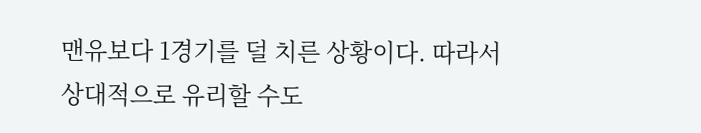맨유보다 1경기를 덜 치른 상황이다. 따라서 상대적으로 유리할 수도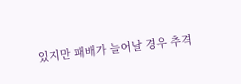있지만 패배가 늘어날 경우 추격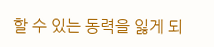할 수 있는 동력을 잃게 되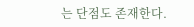는 단점도 존재한다.